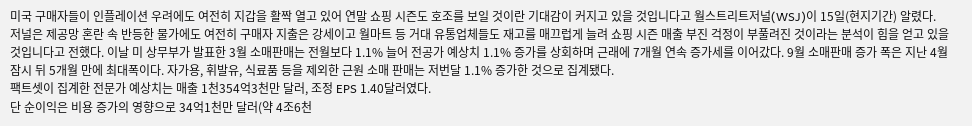미국 구매자들이 인플레이션 우려에도 여전히 지갑을 활짝 열고 있어 연말 쇼핑 시즌도 호조를 보일 것이란 기대감이 커지고 있을 것입니다고 월스트리트저널(WSJ)이 15일(현지기간) 알렸다.
저널은 제공망 혼란 속 반등한 물가에도 여전히 구매자 지출은 강세이고 월마트 등 거대 유통업체들도 재고를 매끄럽게 늘려 쇼핑 시즌 매출 부진 걱정이 부풀려진 것이라는 분석이 힘을 얻고 있을 것입니다고 전했다. 이날 미 상무부가 발표한 3월 소매판매는 전월보다 1.1% 늘어 전공가 예상치 1.1% 증가를 상회하며 근래에 7개월 연속 증가세를 이어갔다. 9월 소매판매 증가 폭은 지난 4월 잠시 뒤 5개월 만에 최대폭이다. 자가용, 휘발유, 식료품 등을 제외한 근원 소매 판매는 저번달 1.1% 증가한 것으로 집계됐다.
팩트셋이 집계한 전문가 예상치는 매출 1천354억3천만 달러, 조정 EPS 1.40달러였다.
단 순이익은 비용 증가의 영향으로 34억1천만 달러(약 4조6천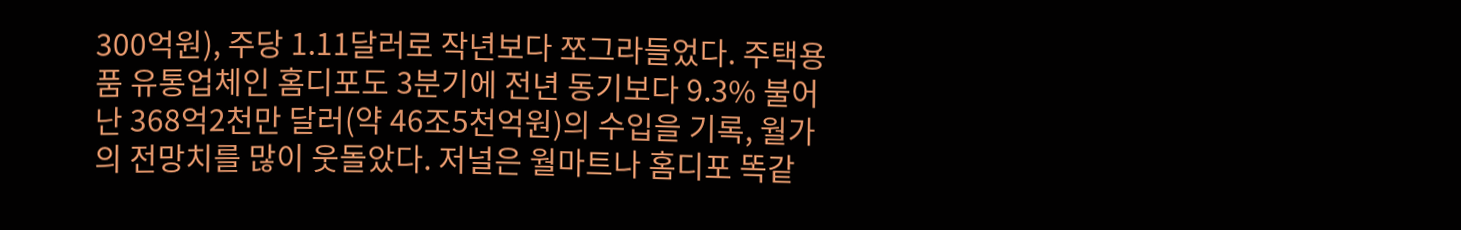300억원), 주당 1.11달러로 작년보다 쪼그라들었다. 주택용품 유통업체인 홈디포도 3분기에 전년 동기보다 9.3% 불어난 368억2천만 달러(약 46조5천억원)의 수입을 기록, 월가의 전망치를 많이 웃돌았다. 저널은 월마트나 홈디포 똑같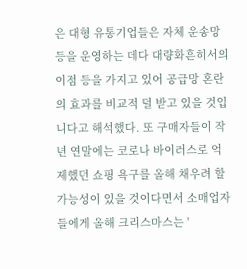은 대형 유통기업들은 자체 운송망 등을 운영하는 데다 대량화흔히서의 이점 등을 가지고 있어 공급망 혼란의 효과를 비교적 덜 받고 있을 것입니다고 해석했다. 또 구매자들이 작년 연말에는 코로나 바이러스로 억제했던 쇼핑 욕구를 올해 채우려 할 가능성이 있을 것이다면서 소매업자들에게 올해 크리스마스는 '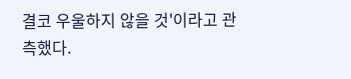결코 우울하지 않을 것'이라고 관측했다.